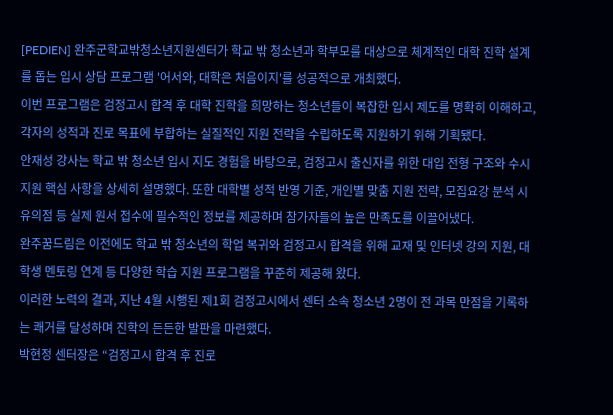[PEDIEN] 완주군학교밖청소년지원센터가 학교 밖 청소년과 학부모를 대상으로 체계적인 대학 진학 설계를 돕는 입시 상담 프로그램 '어서와, 대학은 처음이지'를 성공적으로 개최했다.
이번 프로그램은 검정고시 합격 후 대학 진학을 희망하는 청소년들이 복잡한 입시 제도를 명확히 이해하고, 각자의 성적과 진로 목표에 부합하는 실질적인 지원 전략을 수립하도록 지원하기 위해 기획됐다.
안재성 강사는 학교 밖 청소년 입시 지도 경험을 바탕으로, 검정고시 출신자를 위한 대입 전형 구조와 수시 지원 핵심 사항을 상세히 설명했다. 또한 대학별 성적 반영 기준, 개인별 맞춤 지원 전략, 모집요강 분석 시 유의점 등 실제 원서 접수에 필수적인 정보를 제공하며 참가자들의 높은 만족도를 이끌어냈다.
완주꿈드림은 이전에도 학교 밖 청소년의 학업 복귀와 검정고시 합격을 위해 교재 및 인터넷 강의 지원, 대학생 멘토링 연계 등 다양한 학습 지원 프로그램을 꾸준히 제공해 왔다.
이러한 노력의 결과, 지난 4월 시행된 제1회 검정고시에서 센터 소속 청소년 2명이 전 과목 만점을 기록하는 쾌거를 달성하며 진학의 든든한 발판을 마련했다.
박현정 센터장은 “검정고시 합격 후 진로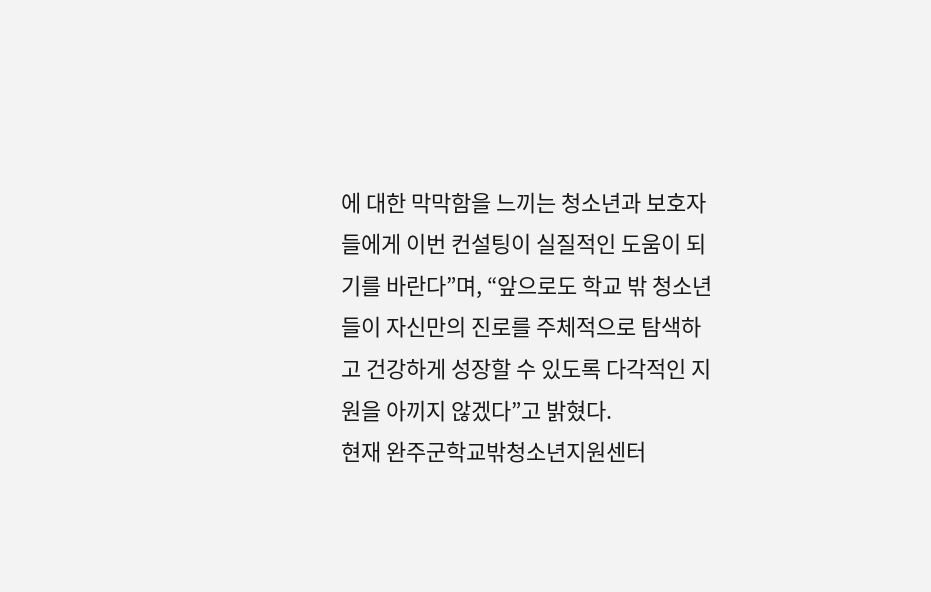에 대한 막막함을 느끼는 청소년과 보호자들에게 이번 컨설팅이 실질적인 도움이 되기를 바란다”며, “앞으로도 학교 밖 청소년들이 자신만의 진로를 주체적으로 탐색하고 건강하게 성장할 수 있도록 다각적인 지원을 아끼지 않겠다”고 밝혔다.
현재 완주군학교밖청소년지원센터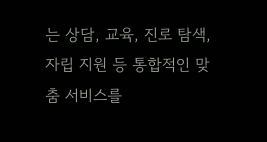는 상담, 교육, 진로 탐색, 자립 지원 등 통합적인 맞춤 서비스를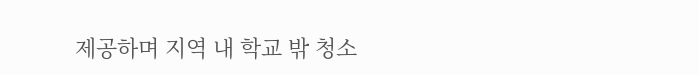제공하며 지역 내 학교 밖 청소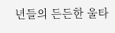년들의 든든한 울타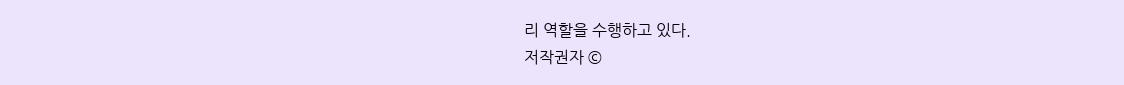리 역할을 수행하고 있다.
저작권자 ©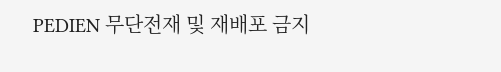PEDIEN 무단전재 및 재배포 금지